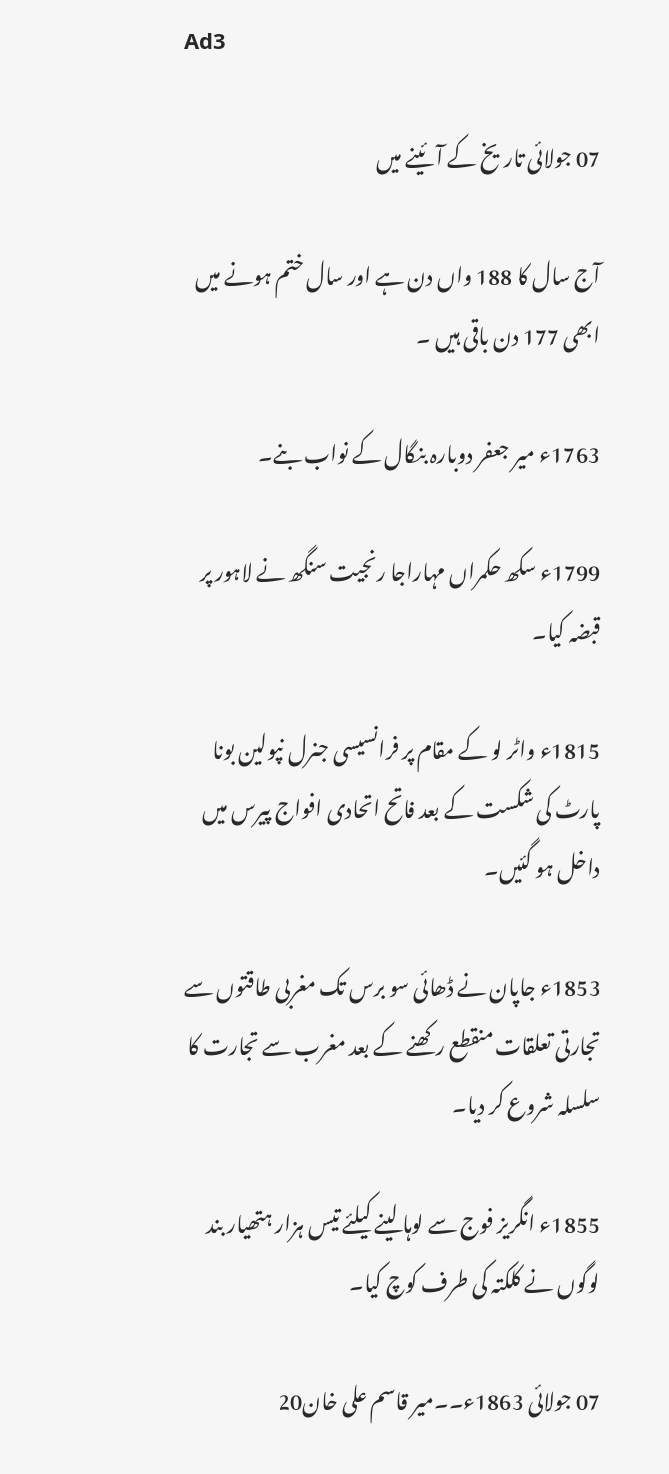Ad3

07 جولائی تاریخ کے آئینے میں

آج سال کا 188 واں دن ہے اور سال ختم ہونے میں ابھی 177 دن باقی ہیں ۔

1763ء میر جعفر دوبارہ بنگال کے نواب بنے۔

1799ء سکھ حکمراں مہاراجا رنجیت سنگھ نے لاہور پر  قبضہ کیا۔

1815ء واٹر لو کے مقام پر فرانسیسی جنرل نپولین بونا پارٹ کی شکست کے بعد فاتح اتحادی افواج پیرس میں داخل ہو گئیں۔

1853ء جاپان نے ڈھائی سو برس تک مغربی طاقتوں سے تجارتی تعلقات منقطع رکھنے کے بعد مغرب سے تجارت کا سلسلہ شروع کر دیا۔

1855ء انگریز فوج سے لوہا لینے کیلئے تیس ہزار ہتھیار بند لوگوں نے کلکتہ کی طرف کوچ کیا۔

07 جولائی 1863ء۔۔میر قاسم علی خان20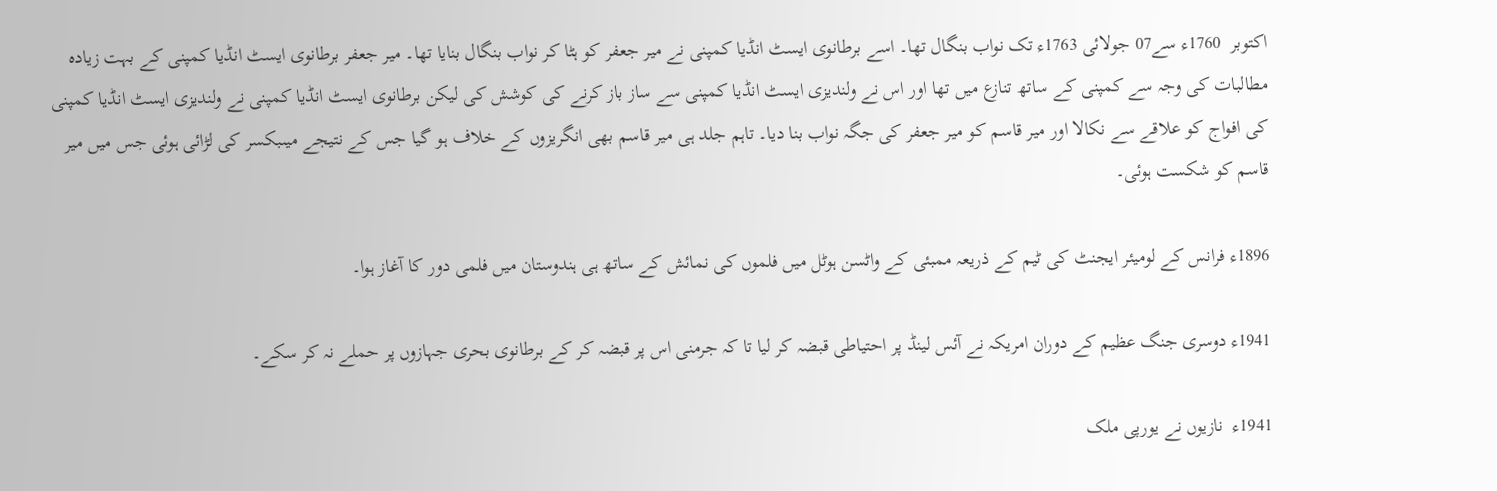اکتوبر  1760ء سے07 جولائی 1763ء تک نواب بنگال تھا۔ اسے برطانوی ایسٹ انڈیا کمپنی نے میر جعفر کو ہٹا کر نواب بنگال بنایا تھا۔ میر جعفر برطانوی ایسٹ انڈیا کمپنی کے بہت زیادہ مطالبات کی وجہ سے کمپنی کے ساتھ تنازع میں تھا اور اس نے ولندیزی ایسٹ انڈیا کمپنی سے ساز باز کرنے کی کوشش کی لیکن برطانوی ایسٹ انڈیا کمپنی نے ولندیزی ایسٹ انڈیا کمپنی کی افواج کو علاقے سے نکالا اور میر قاسم کو میر جعفر کی جگہ نواب بنا دیا۔ تاہم جلد ہی میر قاسم بھی انگریزوں کے خلاف ہو گیا جس کے نتیجے میںبکسر کی لڑائی ہوئی جس میں میر قاسم کو شکست ہوئی۔

1896ء فرانس کے لومیئر ایجنٹ کی ٹیم کے ذریعہ ممبئی کے واٹسن ہوٹل میں فلموں کی نمائش کے ساتھ ہی ہندوستان میں فلمی دور کا آغاز ہوا۔

1941ء دوسری جنگ عظیم کے دوران امریکہ نے آئس لینڈ پر احتیاطی قبضہ کر لیا تا کہ جرمنی اس پر قبضہ کر کے برطانوی بحری جہازوں پر حملے نہ کر سکے۔

1941ء  نازیوں نے یورپی ملک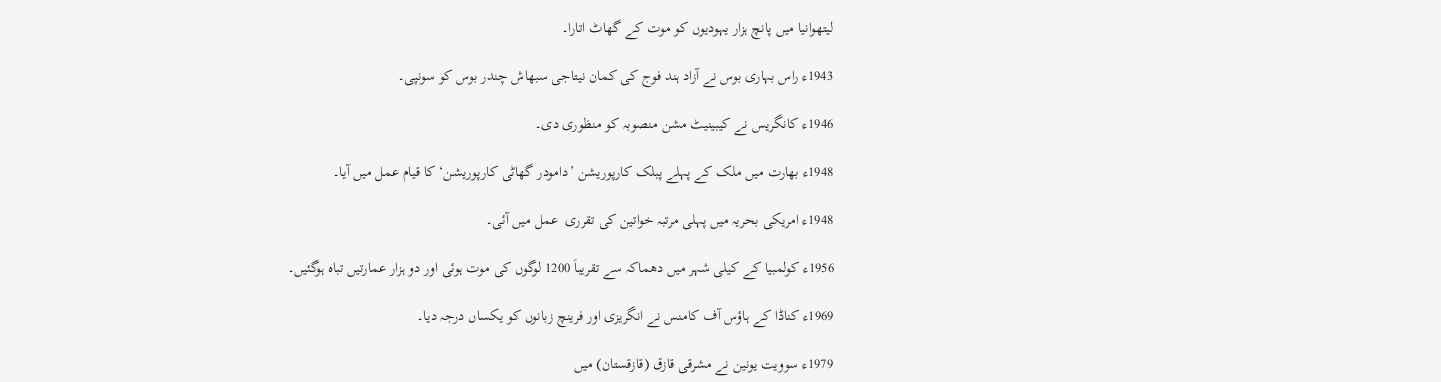لیتھوانیا میں پانچ ہزار یہودیوں کو موت کے گھاٹ اتارا۔

1943ء راس بہاری بوس نے آزاد ہند فوج کی کمان نیتاجی سبھاش چندر بوس کو سونپی۔

1946ء کانگریس نے کیبینیٹ مشن منصوبہ کو منظوری دی۔

1948ء بھارت میں ملک کے پہلے پبلک کارپوریشن ’دامودر گھاٹی کارپوریشن‘ کا قیام عمل میں آیا۔

1948ء امریکی بحریہ میں پہلی مرتبہ خواتین کی تقرری  عمل میں آئی۔

1956ء کولمبیا کے کیلی شہر میں دھماکہ سے تقریباَ 1200 لوگوں کی موت ہوئی اور دو ہزار عمارتیں تباہ ہوگئیں۔

1969ء کناڈا کے ہاؤس آف کامنس نے انگریزی اور فرینچ زبانوں کو یکساں درجہ دیا۔

1979ء سوویت یونین نے مشرقی قازق (قازقستان) میں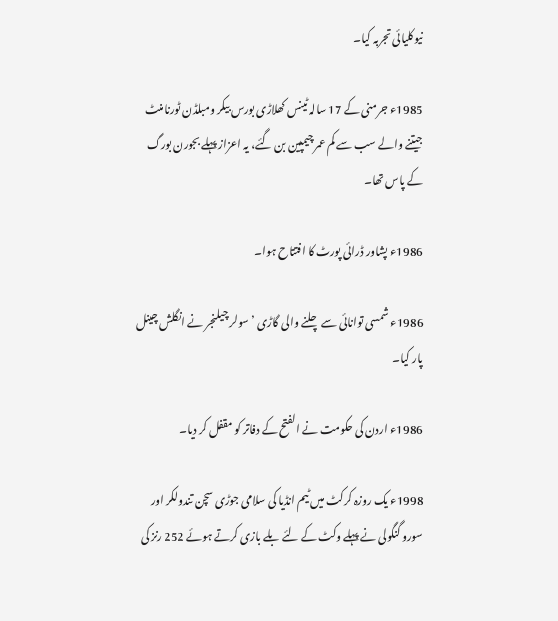نیوکلیائی تجربہ کیا۔

1985ء جرمنی کے 17 سالہ ٹینس کھلاڑی بورس بیکر ومبلڈن ٹورنامنٹ جیتنے والے سب سے کم عمر چیمپین بن گئے، یہ اعزاز پہلے بجورن بورگ کے پاس تھا۔

1986ء پشاور ڈرائی پورٹ کا افتتاح ہوا۔

1986ء شمسی توانائی سے چلنے والی گاڑی ’سولر چیلنجر نے انگلش چینل پار کیا۔

1986ء اردن کی حکومت نے الفتح کے دفاتر کو مقفل کر دیا۔

1998ء یک روزہ کرکٹ میں ٹیم انڈیا کی سلامی جوڑی سچن تندولکر اور سورو گنگولی نے پہلے وکٹ کے لئے بلے بازی کرتے ہوئے 252 رنز کی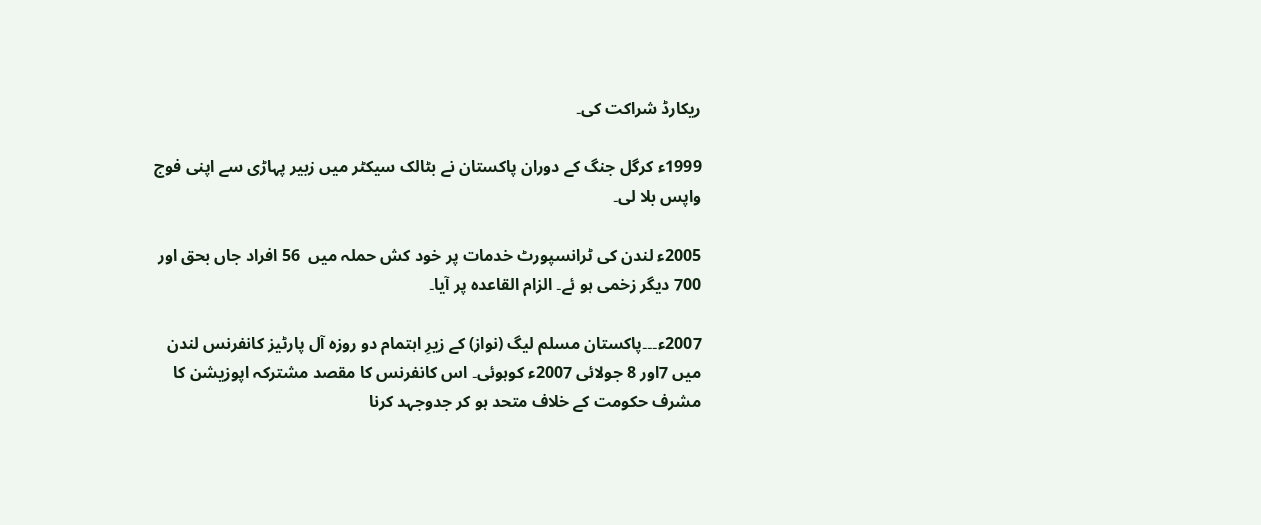ریکارڈ شراکت کی۔

1999ء کرگل جنگ کے دوران پاکستان نے بٹالک سیکٹر میں زبیر پہاڑی سے اپنی فوج واپس بلا لی۔

2005ء لندن کی ٹرانسپورٹ خدمات پر خود کش حملہ میں  56 افراد جاں بحق اور 700 دیگر زخمی ہو ئے۔ الزام القاعدہ پر آیا۔

2007ء۔۔۔پاکستان مسلم لیگ (نواز) کے زیرِ اہتمام دو روزہ آل پارٹیز کانفرنس لندن میں 7اور 8 جولائی 2007ء کوہوئی۔ اس کانفرنس کا مقصد مشترکہ اپوزیشن کا مشرف حکومت کے خلاف متحد ہو کر جدوجہد کرنا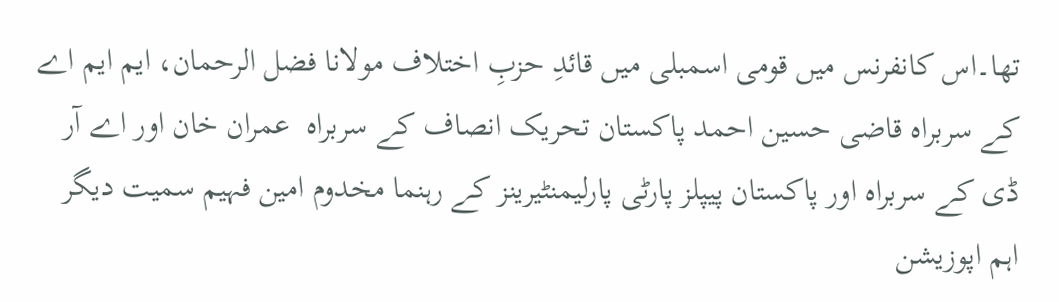تھا۔اس کانفرنس میں قومی اسمبلی میں قائدِ حزبِ اختلاف مولانا فضل الرحمان، ایم ایم اے کے سربراہ قاضی حسین احمد پاکستان تحریک انصاف کے سربراہ  عمران خان اور اے آر ڈی کے سربراہ اور پاکستان پیپلز پارٹی پارلیمنٹیرینز کے رہنما مخدوم امین فہیم سمیت دیگر اہم اپوزیشن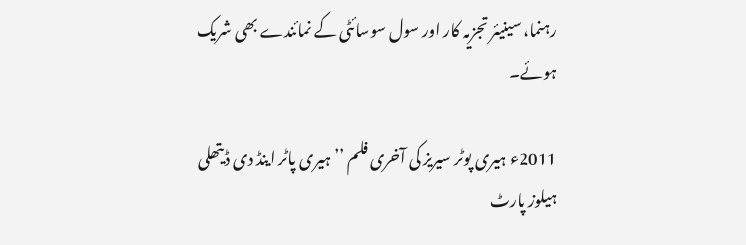رہنما، سینیئر تجزیہ کار اور سول سوسائٹی کے نمائندے بھی شریک ہوئے۔

2011ء ہیری پوٹر سیریز کی آخری فلم ’’ہیری پاٹر اینڈ دی ڈیتھلی ہیلوز پارٹ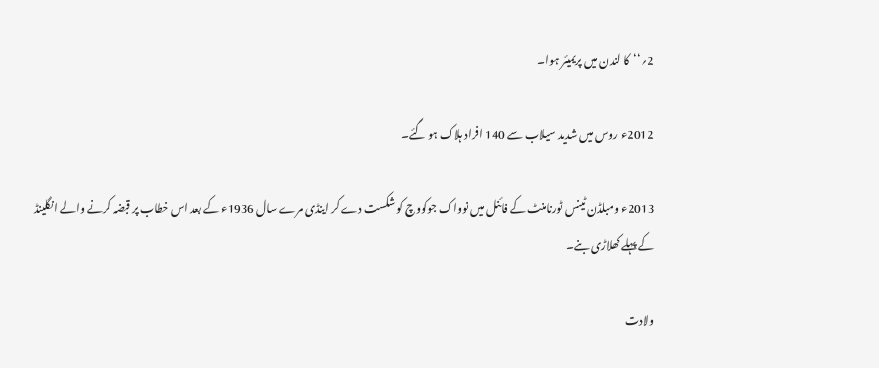2؍‘‘کا لندن میں پریمیئر ہوا۔

2012ء روس میں شدید سیلاب سے 140 افراد ہلاک ہو گئے۔

2013ء ومبلڈن ٹینس ٹورنامنٹ کے فائنل میں نوواک جوکووچ کو شکست دے کر اینڈی مرے سال 1936ء کے بعد اس خطاب پر قبضہ کرنے والے انگلینڈ کے پہلے کھلاڑی بنے۔

ولادت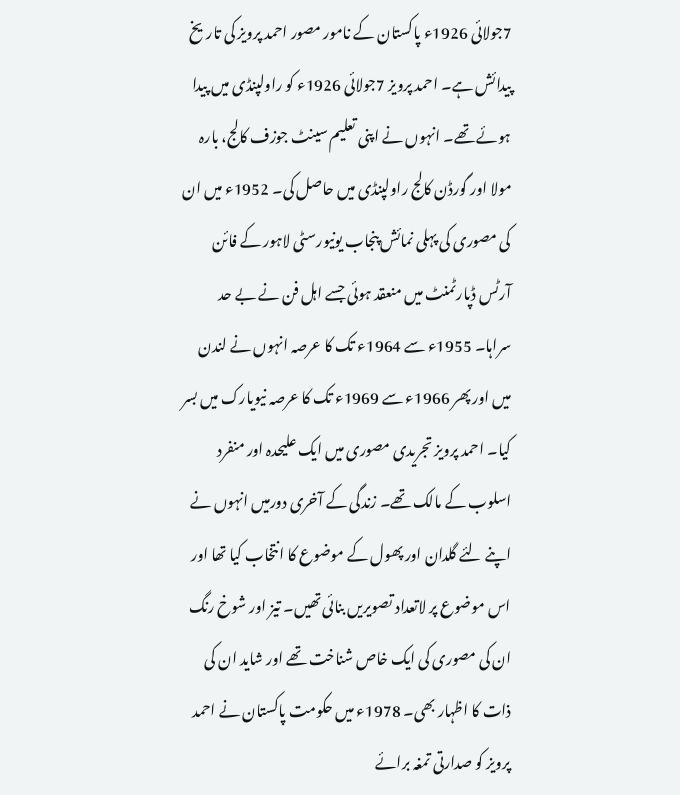7جولائی 1926ء پاکستان کے نامور مصور احمد پرویز کی تاریخ پیدائش ہے۔ احمد پرویز 7جولائی 1926ء کو راولپنڈی میں پیدا ہوئے تھے۔ انہوں نے اپنی تعلیم سینٹ جوزف کالج، بارہ مولا اور گورڈن کالج راولپنڈی میں حاصل کی۔ 1952ء میں ان کی مصوری کی پہلی نمائش پنجاب یونیورسٹی لاہور کے فائن آرٹس ڈپارٹمنٹ میں منعقد ہوئی جسے اہل فن نے بے حد سراہا۔ 1955ء سے 1964ء تک کا عرصہ انہوں نے لندن میں اور پھر 1966ء سے 1969ء تک کا عرصہ نیویارک میں بسر کیا۔ احمد پرویز تجریدی مصوری میں ایک علیحدہ اور منفرد اسلوب کے مالک تھے۔ زندگی کے آخری دورمیں انہوں نے اپنے لئے گلدان اور پھول کے موضوع کا انتخاب کیا تھا اور اس موضوع پر لاتعداد تصویریں بنائی تھیں۔ تیز اور شوخ رنگ ان کی مصوری کی ایک خاص شناخت تھے اور شاید ان کی ذات کا اظہار بھی۔ 1978ء میں حکومت پاکستان نے احمد پرویز کو صدارتی تمغہ برائے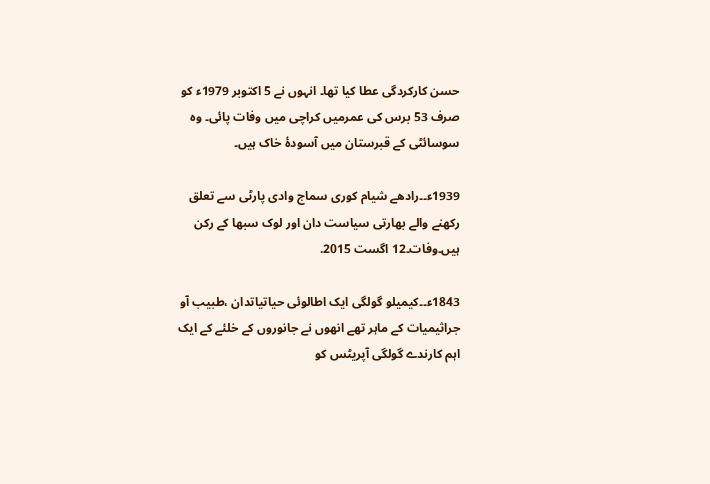حسن کارکردگی عطا کیا تھا۔ انہوں نے 5 اکتوبر 1979ء کو صرف 53 برس کی عمرمیں کراچی میں وفات پائی۔ وہ سوسائٹی کے قبرستان میں آسودۂ خاک ہیں۔

1939ء۔۔رادھے شیام کوری سماج وادی پارٹی سے تعلق رکھنے والے بھارتی سیاست دان اور لوک سبھا کے رکن ہیں۔وفات۔12 اگست 2015.

1843ء۔۔کیمیلو گولگی ایک اطالوئی حیاتیاتدان ،طبیب آو جراثیمیات کے ماہر تھے انھوں نے جانوروں کے خلئے کے ایک اہم کارندے گولگی آپریٹس کو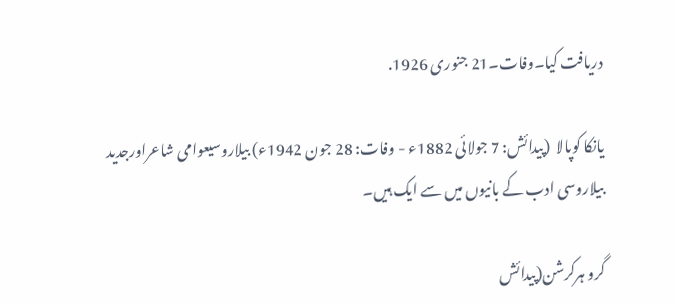دریافت کیا۔وفات۔21 جنوری 1926.

یانکا کوپالا  (پیدائش: 7 جولائی 1882ء - وفات: 28 جون 1942ء) بیلاروسیعوامی شاعراورجدید بیلاروسی ادب کے بانیوں میں سے ایک ہیں۔

گرو ہرکرشن(پیدائش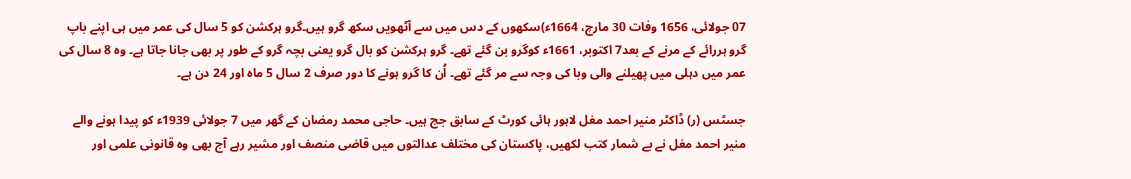07 جولائی، 1656 وفات 30 مارچ، 1664ء)سکھوں کے دس میں سے آٹھویں سکھ گرو ہیں۔گرو ہرکشن کو 5 سال کی عمر میں ہی اپنے باپ گرو ہررائے کے مرنے کے بعد7 اکتوبر، 1661ء کوگرو بن گئے تھے۔ گرو ہرکشن کو بال گرو یعنی بچہ گرو کے طور پر بھی جانا جاتا ہے۔ وہ 8 سال کی عمر میں دہلی میں پھیلنے والی وبا کی وجہ سے مر گئے تھے۔ اُن کا گرو ہونے کا دور صرف 2 سال 5 ماہ اور 24 دن ہے۔

جسٹس (ر) ڈاکٹر منیر احمد مغل لاہور ہائی کورٹ کے سابق جج ہیں۔ حاجی محمد رمضان کے گھر میں 7 جولائی 1939ء کو پیدا ہونے والے منیر احمد مغل نے بے شمار کتب لکھیں، پاکستان کی مختلف عدالتوں میں قاضی منصف اور مشیر رہے آج بھی وہ قانونی علمی اور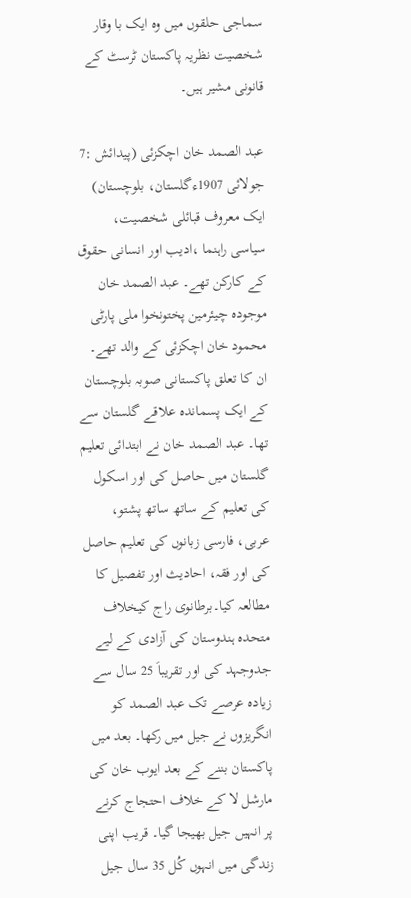سماجی حلقوں میں وہ ایک با وقار شخصیت نظریہ پاکستان ٹرسٹ کے قانونی مشیر ہیں۔

عبد الصمد خان اچکزئی (پیدائش :7 جولائی 1907ءگلستان، بلوچستان) ایک معروف قبائلی شخصیت، سیاسی راہنما ،ادیب اور انسانی حقوق کے کارکن تھے۔ عبد الصمد خان موجودہ چیئرمین پختونخوا ملی پارٹی محمود خان اچکزئی کے والد تھے۔ ان کا تعلق پاکستانی صوبہ بلوچستان کے ایک پسماندہ علاقے گلستان سے تھا۔ عبد الصمد خان نے ابتدائی تعلیم گلستان میں حاصل کی اور اسکول کی تعلیم کے ساتھ ساتھ پشتو، عربی، فارسی زبانوں کی تعلیم حاصل کی اور فقہ، احادیث اور تفصیل کا مطالعہ کیا۔برطانوی راج کیخلاف متحدہ ہندوستان کی آزادی کے لیے جدوجہد کی اور تقریباَ 25 سال سے زیادہ عرصے تک عبد الصمد کو انگریزوں نے جیل میں رکھا۔ بعد میں پاکستان بننے کے بعد ایوب خان کی مارشل لا کے خلاف احتجاج کرنے پر انہیں جیل بھیجا گیا۔ قریب اپنی زندگی میں انہوں کُل 35 سال جیل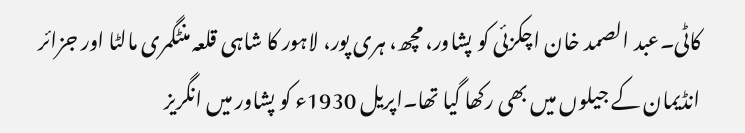کاٹی۔عبد الصمد خان اچکزئی کو پشاور، مچھ، ہری پور، لاہور کا شاہی قلعہ منٹگمری مالٹا اور جزائر انڈیمان کے جیلوں میں بھی رکھا گیا تھا۔اپریل 1930ء کو پشاور میں انگریز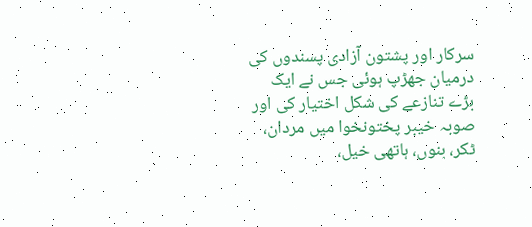سرکار اور پشتون آزادی پسندوں کی درمیان جھڑپ ہوئی جس نے ایک بڑے تنازعے کی شکل اختیار کی اور صوبہ خیبر پختونخوا میں مردان، ٹکر، بنوں، ہاتھی خیل،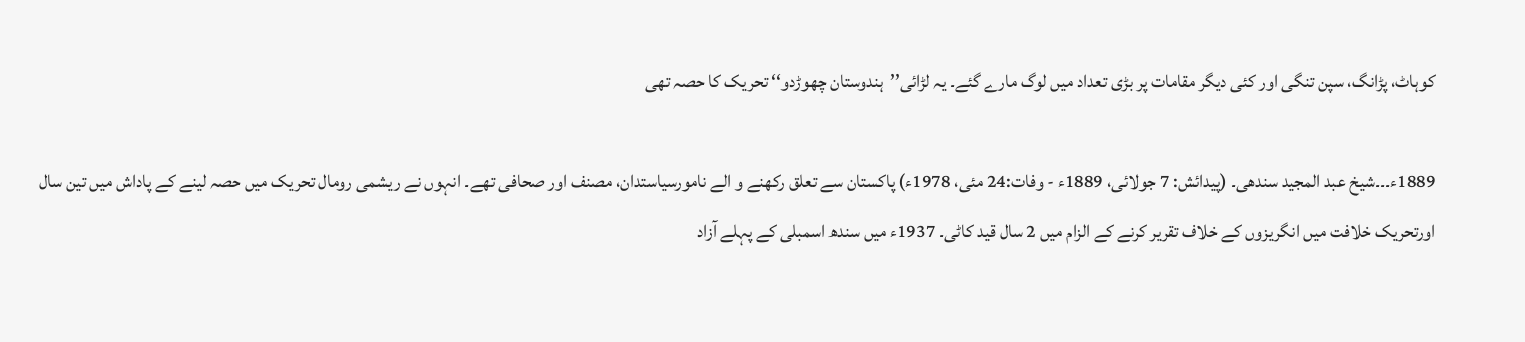کوہاٹ، پڑانگ، سپن تنگی اور کئی دیگر مقامات پر بڑی تعداد میں لوگ مارے گئے۔ یہ لڑائی’’ہندوستان چھوڑدو‘‘ تحریک کا حصہ تھی

1889ء۔۔۔شیخ عبد المجید سندھی۔ (پیدائش: 7 جولائی، 1889ء - وفات:24 مئی، 1978ء) پاکستان سے تعلق رکھنے و الے نامورسیاستدان، مصنف اور صحافی تھے۔ انہوں نے ریشمی رومال تحریک میں حصہ لینے کے پاداش میں تین سال اورتحریک خلافت میں انگریزوں کے خلاف تقریر کرنے کے الزام میں 2 سال قید کاٹی۔ 1937ء میں سندھ اسمبلی کے پہلے آزاد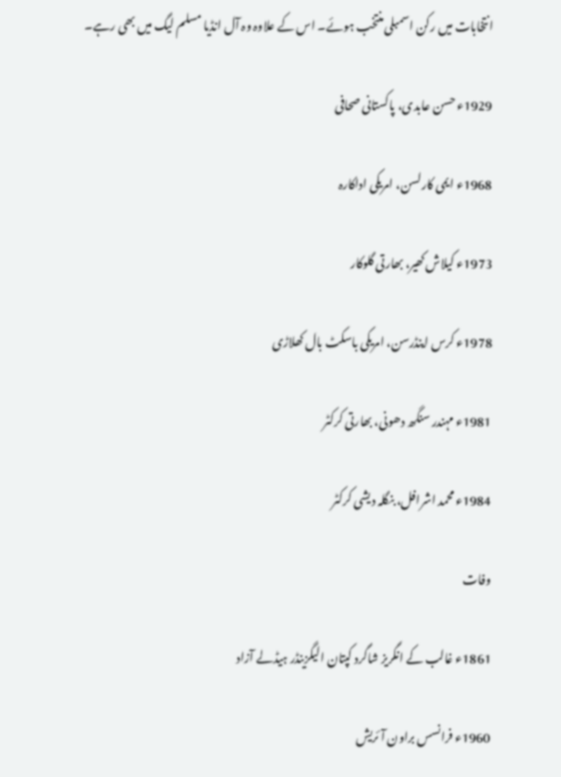انتخابات میں رکن اسمبلی منتخب ہوئے۔ اس کے علاوہ وہ آل انڈیا مسلم لیگ میں بھی رہے۔

1929ء حسن عابدی، پاکستانی صحافی

1968ء ایمی کارلسن، امریکی اداکارہ

1973ء کیلاش کھیر، بھارتی گلوکار

1978ء کرس اینڈرسن، امریکی باسکٹ بال کھلاڑی

1981ء مہندر سنگھ دھونی، بھارتی کرکٹر

1984ء محمد اشرافل، بنگلہ دیشی کرکٹر

وفات

1861ء غالب کے انگریز شاگرد کپتان الیگزینڈر ہیڈلے آزاد

1960ء فرانسس براون آئریش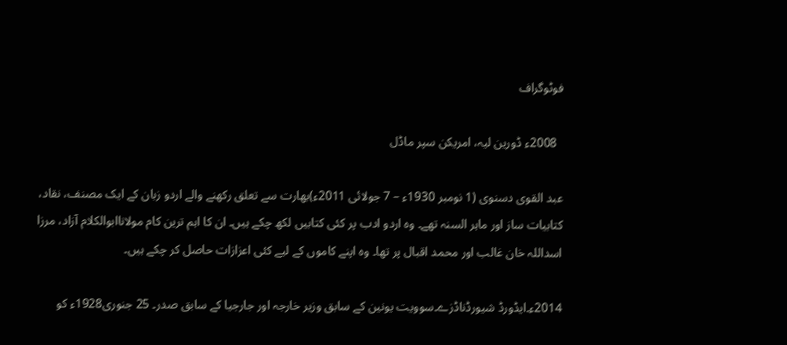فوٹوگراف

  2008ء ڈورین لیہ، امریکن سپر ماڈل

عبد القوى دسنوى (1 نومبر 1930ء – 7 جولائی 2011ء)بھارت سے تعلق رکھنے والے اردو زبان کے ایک مصنف، نقاد، کتابیات ساز اور ماہر السنہ تھے۔ وہ اردو ادب پر کئی کتابیں لکھ چکے ہیں۔ ان کا اہم ترین کام مولاناابوالکلام آزاد، مرزا اسداللہ خان غالب اور محمد اقبال پر تھا۔ وہ اپنے کاموں کے لیے کئی اعزازات حاصل کر چکے ہیں۔

2014ء۔ایڈورڈ شیورڈناڈزے۔سوویت یونین کے سابق وزیر خارجہ اور جارجیا کے سابق صدر۔ 25 جنوری1928ء کو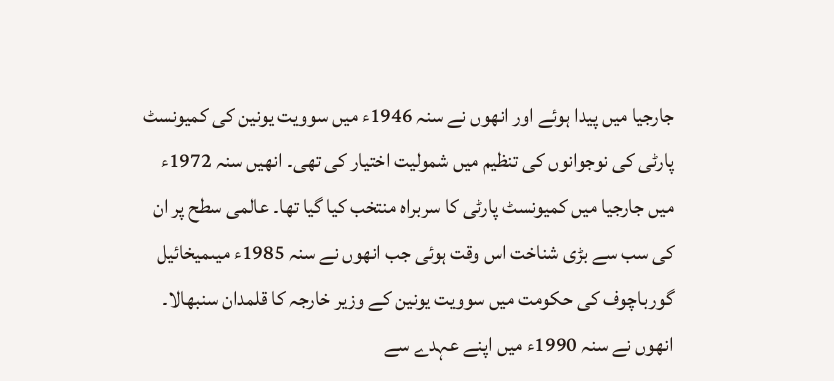جارجیا میں پیدا ہوئے اور انھوں نے سنہ 1946ء میں سوویت یونین کی کمیونسٹ پارٹی کی نوجوانوں کی تنظیم میں شمولیت اختیار کی تھی۔ انھیں سنہ 1972ء میں جارجیا میں کمیونسٹ پارٹی کا سربراہ منتخب کیا گیا تھا۔ عالمی سطح پر ان کی سب سے بڑی شناخت اس وقت ہوئی جب انھوں نے سنہ 1985ء میںمیخائیل گورباچوف کی حکومت میں سوویت یونین کے وزیر خارجہ کا قلمدان سنبھالا۔ انھوں نے سنہ 1990ء میں اپنے عہدے سے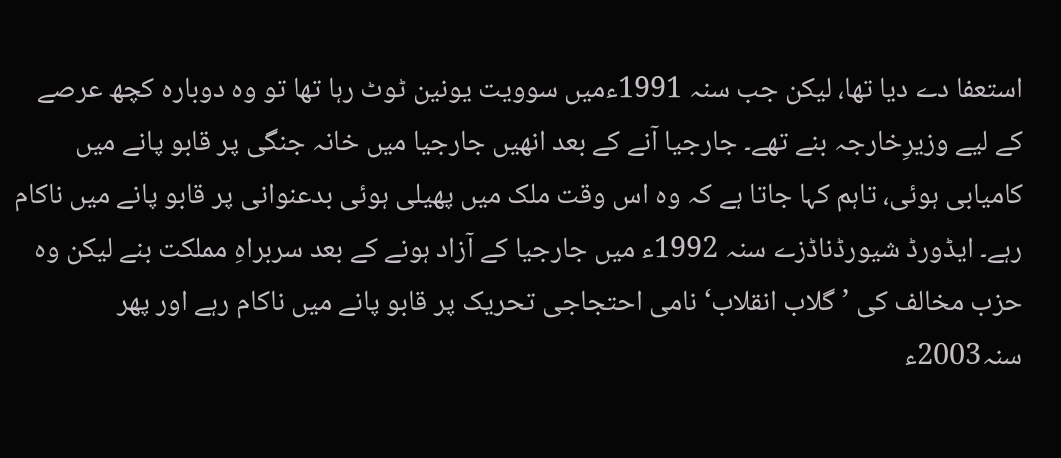استعفا دے دیا تھا، لیکن جب سنہ 1991ءمیں سوویت یونین ٹوٹ رہا تھا تو وہ دوبارہ کچھ عرصے کے لیے وزیرِخارجہ بنے تھے۔ جارجیا آنے کے بعد انھیں جارجیا میں خانہ جنگی پر قابو پانے میں کامیابی ہوئی، تاہم کہا جاتا ہے کہ وہ اس وقت ملک میں پھیلی ہوئی بدعنوانی پر قابو پانے میں ناکام رہے۔ ایڈورڈ شیورڈناڈزے سنہ 1992ء میں جارجیا کے آزاد ہونے کے بعد سربراہِ مملکت بنے لیکن وہ حزب مخالف کی ’گلاب انقلاب‘ نامی احتجاجی تحریک پر قابو پانے میں ناکام رہے اور پھر سنہ2003ء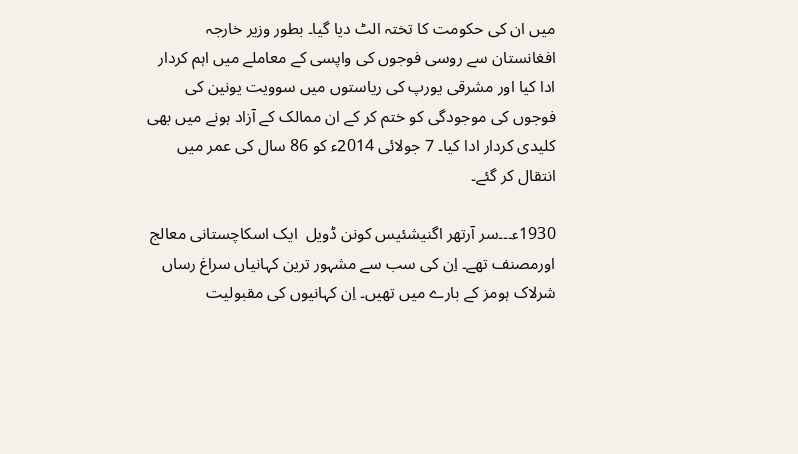میں ان کی حکومت کا تختہ الٹ دیا گیا۔ بطور وزیر خارجہ افغانستان سے روسی فوجوں کی واپسی کے معاملے میں اہم کردار ادا کیا اور مشرقی یورپ کی ریاستوں میں سوویت یونین کی فوجوں کی موجودگی کو ختم کر کے ان ممالک کے آزاد ہونے میں بھی کلیدی کردار ادا کیا۔ 7 جولائی 2014ء کو 86 سال کی عمر میں انتقال کر گئے۔

1930ء۔۔۔سر آرتھر اگنیشئیس کونن ڈویل  ایک اسکاچستانی معالج اورمصنف تھے۔ اِن کی سب سے مشہور ترین کہانیاں سراغ رساں شرلاک ہومز کے بارے میں تھیں۔ اِن کہانیوں کی مقبولیت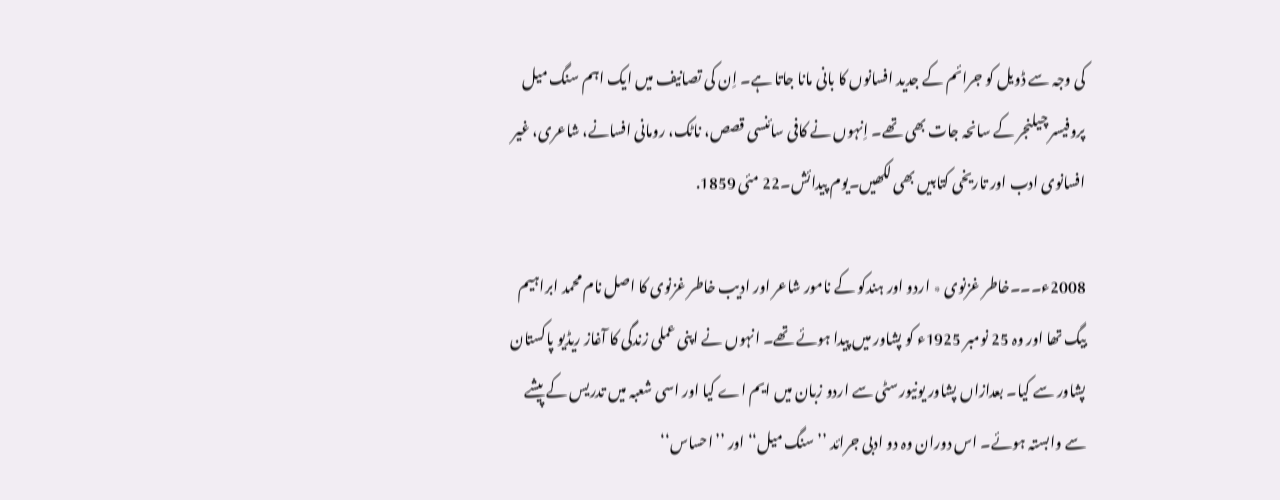کی وجہ سے ڈویل کو جرائم کے جدید افسانوں کا بانی مانا جاتا ہے۔ اِن کی تصانیف میں ایک اہم سنگ میل پروفیسر چیلنجر کے سانحہ جات بھی تھے۔ اِنہوں نے کافی سائنسی قصص، ناٹک، رومانی افسانے، شاعری، غیر افسانوی ادب اور تاریخی کتابیں بھی لکھیں۔یوم پیدائش۔22 مئی 1859.

2008ء۔۔۔خاطر غزنوی ٭ اردو اور ہندکو کے نامور شاعر اور ادیب خاطر غزنوی کا اصل نام محمد ابراہیم بیگ تھا اور وہ 25 نومبر 1925ء کو پشاور میں پیدا ہوئے تھے۔ انہوں نے اپنی عملی زندگی کا آغاز ریڈیو پاکستان پشاور سے کیا۔ بعدازاں پشاور یونیورسٹی سے اردو زبان میں ایم اے کیا اور اسی شعبہ میں تدریس کے پیشے سے وابستہ ہوئے۔ اس دوران وہ دو ادبی جرائد ’’سنگ میل‘‘ اور ’’احساس‘‘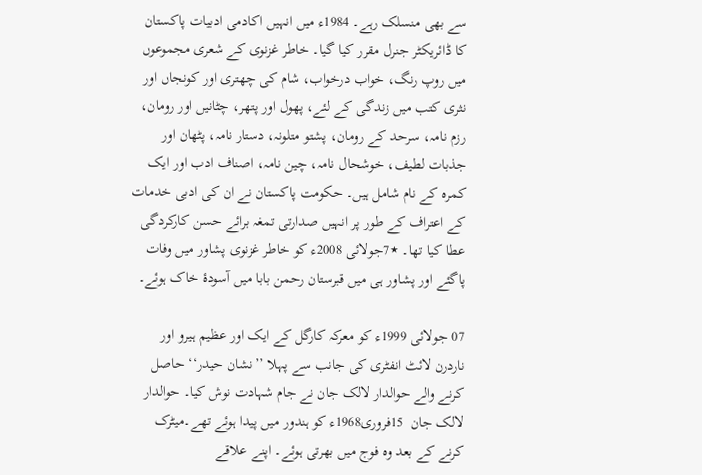سے بھی منسلک رہے۔ 1984ء میں انہیں اکادمی ادبیات پاکستان کا ڈائریکٹر جنرل مقرر کیا گیا۔ خاطر غزنوی کے شعری مجموعوں میں روپ رنگ، خواب درخواب، شام کی چھتری اور کونجاں اور نثری کتب میں زندگی کے لئے، پھول اور پتھر، چٹانیں اور رومان، رزم نامہ، سرحد کے رومان، پشتو متلونہ، دستار نامہ، پٹھان اور جذبات لطیف، خوشحال نامہ، چین نامہ، اصناف ادب اور ایک کمرہ کے نام شامل ہیں۔ حکومت پاکستان نے ان کی ادبی خدمات کے اعتراف کے طور پر انہیں صدارتی تمغہ برائے حسن کارکردگی عطا کیا تھا۔ ٭7جولائی 2008ء کو خاطر غزنوی پشاور میں وفات پاگئے اور پشاور ہی میں قبرستان رحمن بابا میں آسودۂ خاک ہوئے۔

07 جولائی 1999ء کو معرکہ کارگل کے ایک اور عظیم ہیرو اور ناردرن لائٹ انفٹری کی جانب سے پہلا ’’نشان حیدر‘‘ حاصل کرنے والے حوالدار لالک جان نے جام شہادت نوش کیا۔ حوالدار لالک جان  15فروری1968ء کو ہندور میں پیدا ہوئے تھے۔میٹرک کرنے کے بعد وہ فوج میں بھرتی ہوئے۔ اپنے علاقے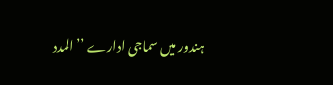ہندور میں سماجی ادارے ’’المدد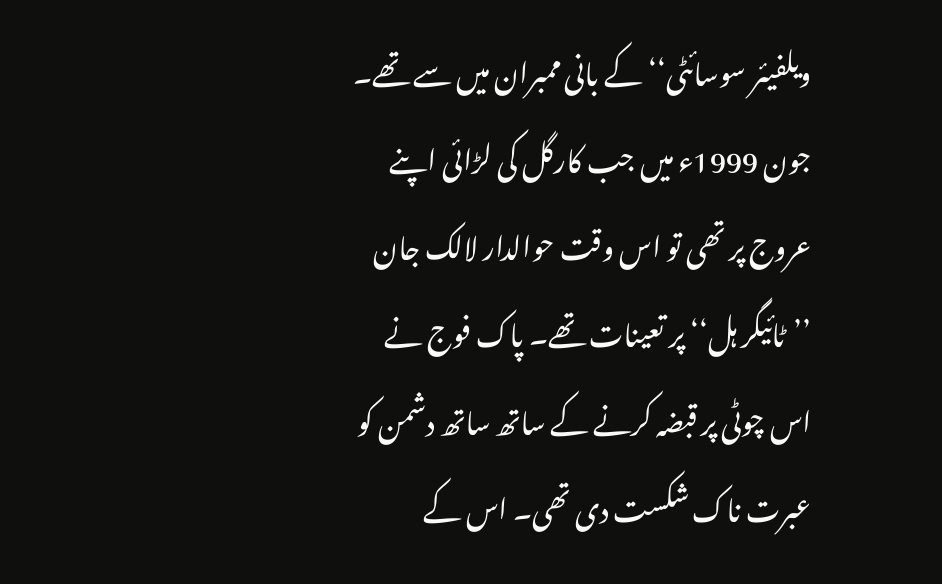ویلفیئر سوسائٹی‘‘ کے بانی ممبران میں سے تھے۔ جون 1999ء میں جب کارگل کی لڑائی اپنے عروج پر تھی تو اس وقت حوالدار لالک جان ’’ٹائیگر ہل‘‘ پر تعینات تھے۔ پاک فوج نے اس چوٹی پر قبضہ کرنے کے ساتھ ساتھ دشمن کو عبرت ناک شکست دی تھی۔ اس کے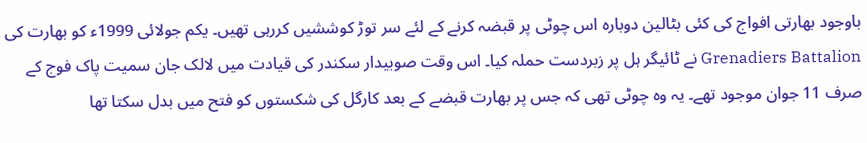باوجود بھارتی افواج کی کئی بٹالین دوبارہ اس چوٹی پر قبضہ کرنے کے لئے سر توڑ کوششیں کررہی تھیں۔ یکم جولائی 1999ء کو بھارت کی Grenadiers Battalion نے ٹائیگر ہل پر زبردست حملہ کیا۔ اس وقت صوبیدار سکندر کی قیادت میں لالک جان سمیت پاک فوج کے صرف 11 جوان موجود تھے۔ یہ وہ چوٹی تھی کہ جس پر بھارت قبضے کے بعد کارگل کی شکستوں کو فتح میں بدل سکتا تھا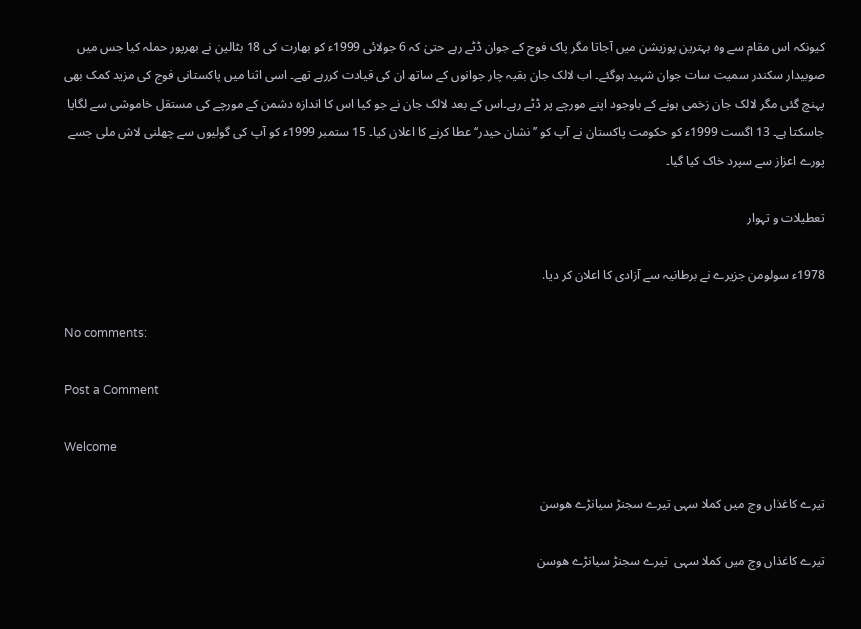کیونکہ اس مقام سے وہ بہترین پوزیشن میں آجاتا مگر پاک فوج کے جوان ڈٹے رہے حتیٰ کہ 6 جولائی 1999ء کو بھارت کی 18 بٹالین نے بھرپور حملہ کیا جس میں صوبیدار سکندر سمیت سات جوان شہید ہوگئے۔ اب لالک جان بقیہ چار جوانوں کے ساتھ ان کی قیادت کررہے تھے۔ اسی اثنا میں پاکستانی فوج کی مزید کمک بھی پہنچ گئی مگر لالک جان زخمی ہونے کے باوجود اپنے مورچے پر ڈٹے رہے۔اس کے بعد لالک جان نے جو کیا اس کا اندازہ دشمن کے مورچے کی مستقل خاموشی سے لگایا جاسکتا ہے۔ 13 اگست 1999ء کو حکومت پاکستان نے آپ کو ’’نشان حیدر‘‘ عطا کرنے کا اعلان کیا۔ 15 ستمبر 1999ء کو آپ کی گولیوں سے چھلنی لاش ملی جسے پورے اعزاز سے سپرد خاک کیا گیا۔

تعطیلات و تہوار

1978ء سولومن جزیرے نے برطانیہ سے آزادی کا اعلان کر دیا.

No comments:

Post a Comment

Welcome

تیرے کاغذاں وچ میں کملا سہی تیرے سجنڑ سیانڑے ھوسن

تیرے کاغذاں وچ میں کملا سہی  تیرے سجنڑ سیانڑے ھوسن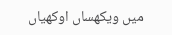میں ویکھساں اوکھیاں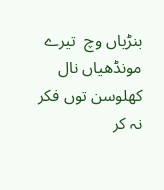بنڑیاں وچ  تیرے مونڈھیاں نال کھلوسن توں فکر نہ کر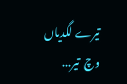تیرے لگدیاں وچ  تیر...